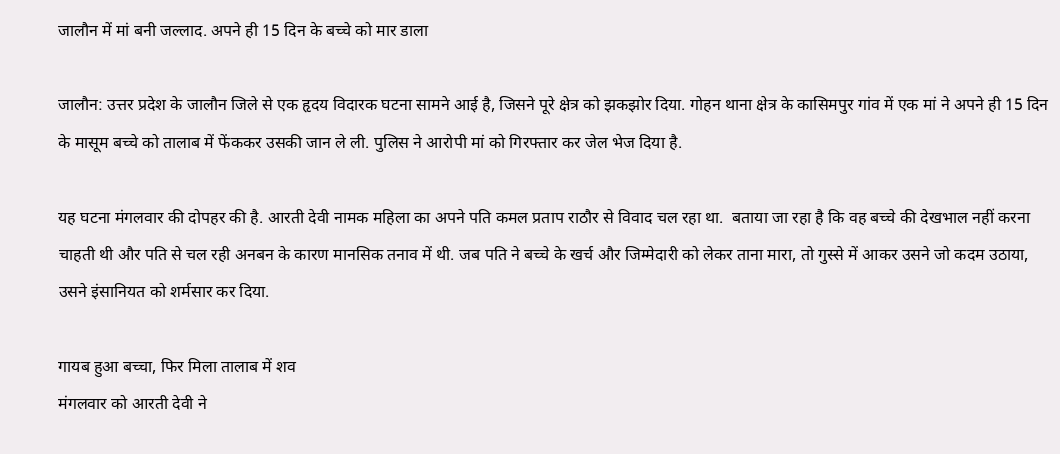जालौन में मां बनी जल्लाद. अपने ही 15 दिन के बच्चे को मार डाला

जालौन: उत्तर प्रदेश के जालौन जिले से एक हृदय विदारक घटना सामने आई है, जिसने पूरे क्षेत्र को झकझोर दिया. गोहन थाना क्षेत्र के कासिमपुर गांव में एक मां ने अपने ही 15 दिन के मासूम बच्चे को तालाब में फेंककर उसकी जान ले ली. पुलिस ने आरोपी मां को गिरफ्तार कर जेल भेज दिया है.

यह घटना मंगलवार की दोपहर की है. आरती देवी नामक महिला का अपने पति कमल प्रताप राठौर से विवाद चल रहा था.  बताया जा रहा है कि वह बच्चे की देखभाल नहीं करना चाहती थी और पति से चल रही अनबन के कारण मानसिक तनाव में थी. जब पति ने बच्चे के खर्च और जिम्मेदारी को लेकर ताना मारा, तो गुस्से में आकर उसने जो कदम उठाया, उसने इंसानियत को शर्मसार कर दिया.

गायब हुआ बच्चा, फिर मिला तालाब में शव
मंगलवार को आरती देवी ने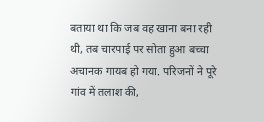बताया था कि जब वह खाना बना रही थी, तब चारपाई पर सोता हुआ बच्चा अचानक गायब हो गया. परिजनों ने पूरे गांव में तलाश की,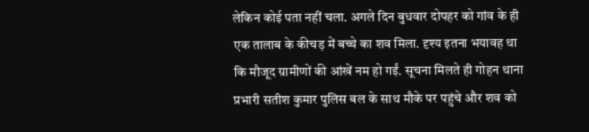लेकिन कोई पता नहीं चला. अगले दिन बुधवार दोपहर को गांव के ही एक तालाब के कीचड़ में बच्चे का शव मिला. दृश्य इतना भयावह था कि मौजूद ग्रामीणों की आंखें नम हो गईं. सूचना मिलते ही गोहन थाना प्रभारी सतीश कुमार पुलिस बल के साथ मौके पर पहुंचे और शव को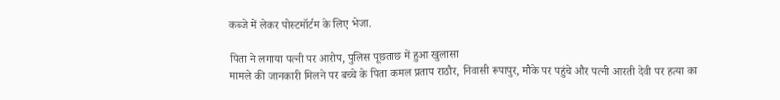कब्जे में लेकर पोस्टमॉर्टम के लिए भेजा.

पिता ने लगाया पत्नी पर आरोप, पुलिस पूछताछ में हुआ खुलासा
मामले की जानकारी मिलने पर बच्चे के पिता कमल प्रताप राठौर, निवासी रूपापुर, मौके पर पहुंचे और पत्नी आरती देवी पर हत्या का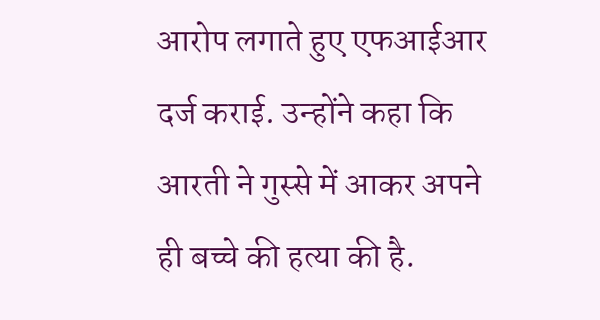आरोप लगाते हुए एफआईआर दर्ज कराई. उन्होंने कहा कि आरती ने गुस्से में आकर अपने ही बच्चे की हत्या की है.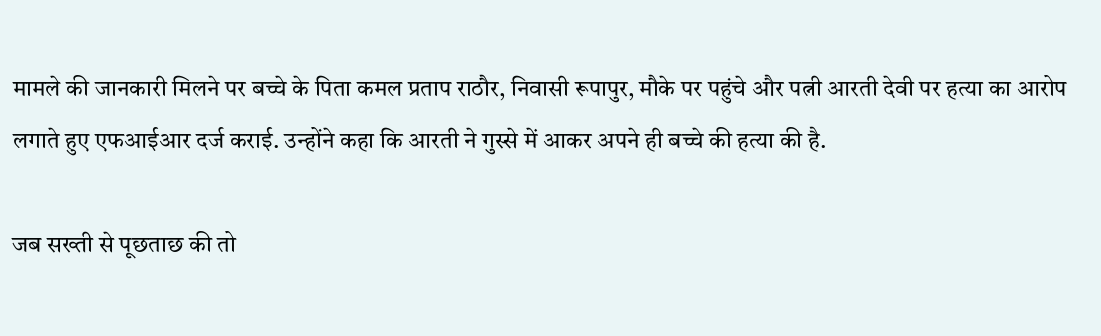मामले की जानकारी मिलने पर बच्चे के पिता कमल प्रताप राठौर, निवासी रूपापुर, मौके पर पहुंचे और पत्नी आरती देवी पर हत्या का आरोप लगाते हुए एफआईआर दर्ज कराई. उन्होंने कहा कि आरती ने गुस्से में आकर अपने ही बच्चे की हत्या की है.

जब सख्ती से पूछताछ की तो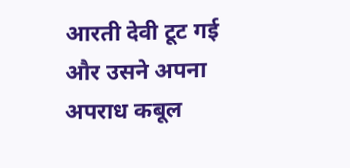आरती देवी टूट गई और उसने अपना अपराध कबूल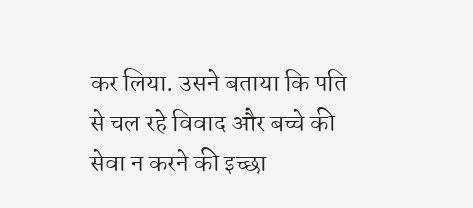कर लिया. उसने बताया कि पति से चल रहे विवाद और बच्चे की सेवा न करने की इच्छा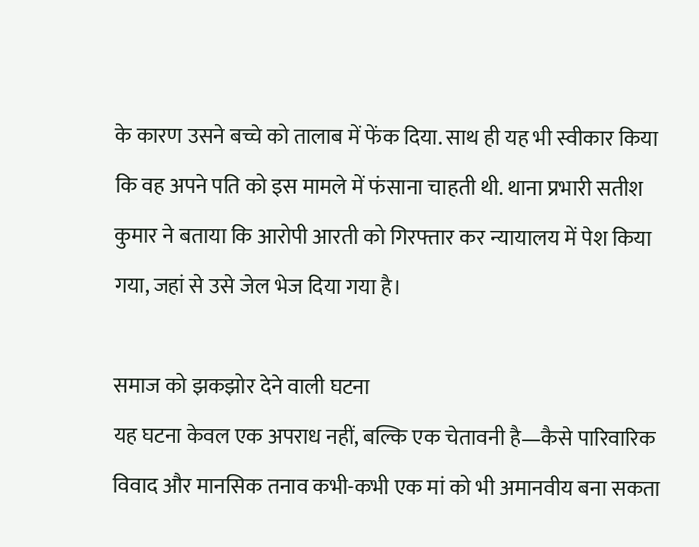के कारण उसने बच्चे को तालाब में फेंक दिया. साथ ही यह भी स्वीकार किया कि वह अपने पति को इस मामले में फंसाना चाहती थी. थाना प्रभारी सतीश कुमार ने बताया कि आरोपी आरती को गिरफ्तार कर न्यायालय में पेश किया गया, जहां से उसे जेल भेज दिया गया है।

समाज को झकझोर देने वाली घटना
यह घटना केवल एक अपराध नहीं, बल्कि एक चेतावनी है—कैसे पारिवारिक विवाद और मानसिक तनाव कभी-कभी एक मां को भी अमानवीय बना सकता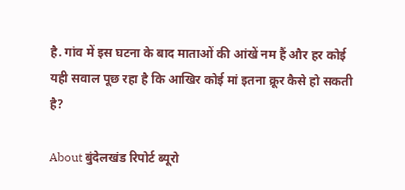है. गांव में इस घटना के बाद माताओं की आंखें नम हैं और हर कोई यही सवाल पूछ रहा है कि आखिर कोई मां इतना क्रूर कैसे हो सकती है?

About बुंदेलखंड रिपोर्ट ब्यूरो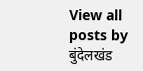View all posts by बुंदेलखंड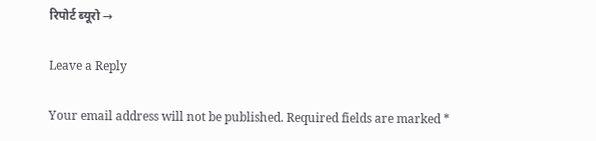रिपोर्ट ब्यूरो →

Leave a Reply

Your email address will not be published. Required fields are marked *